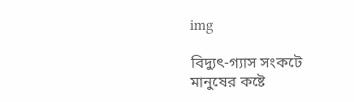img

বিদ্যুৎ-গ্যাস সংকটে মানুষের কষ্টে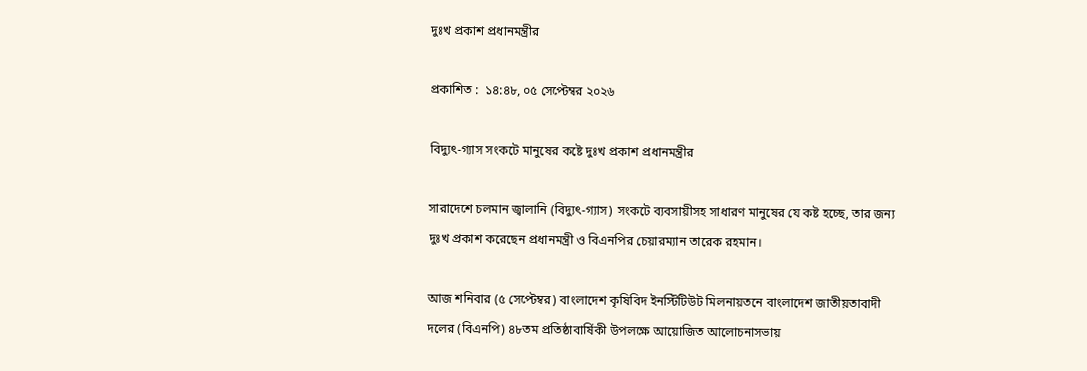দুঃখ প্রকাশ প্রধানমন্ত্রীর

প্রকাশিত :  ১৪:৪৮, ০৫ সেপ্টেম্বর ২০২৬

বিদ্যুৎ-গ্যাস সংকটে মানুষের কষ্টে দুঃখ প্রকাশ প্রধানমন্ত্রীর

সারাদেশে চলমান জ্বালানি (বিদ্যুৎ-গ্যাস) সংকটে ব্যবসায়ীসহ সাধারণ মানুষের যে কষ্ট হচ্ছে, তার জন্য দুঃখ প্রকাশ করেছেন প্রধানমন্ত্রী ও বিএনপির চেয়ারম্যান তারেক রহমান।

আজ শনিবার (৫ সেপ্টেম্বর) বাংলাদেশ কৃষিবিদ ইনস্টিটিউট মিলনায়তনে বাংলাদেশ জাতীয়তাবাদী দলের (বিএনপি) ৪৮তম প্রতিষ্ঠাবার্ষিকী উপলক্ষে আয়োজিত আলোচনাসভায়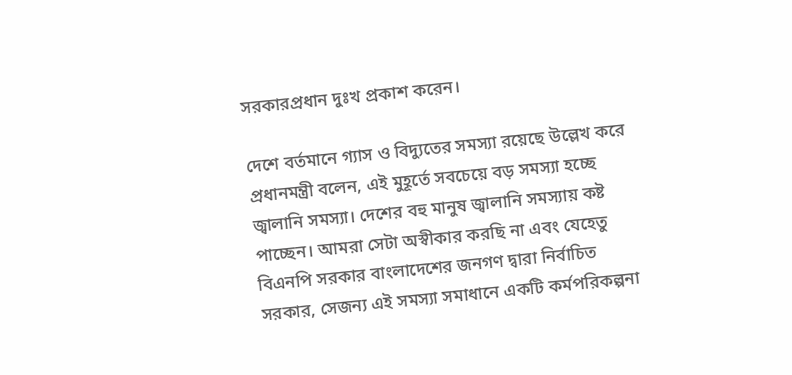সরকারপ্রধান দুঃখ প্রকাশ করেন।

দেশে বর্তমানে গ্যাস ও বিদ্যুতের সমস্যা রয়েছে উল্লেখ করে প্রধানমন্ত্রী বলেন, এই মুহূর্তে সবচেয়ে বড় সমস্যা হচ্ছে জ্বালানি সমস্যা। দেশের বহু মানুষ জ্বালানি সমস্যায় কষ্ট পাচ্ছেন। আমরা সেটা অস্বীকার করছি না এবং যেহেতু বিএনপি সরকার বাংলাদেশের জনগণ দ্বারা নির্বাচিত সরকার, সেজন্য এই সমস্যা সমাধানে একটি কর্মপরিকল্পনা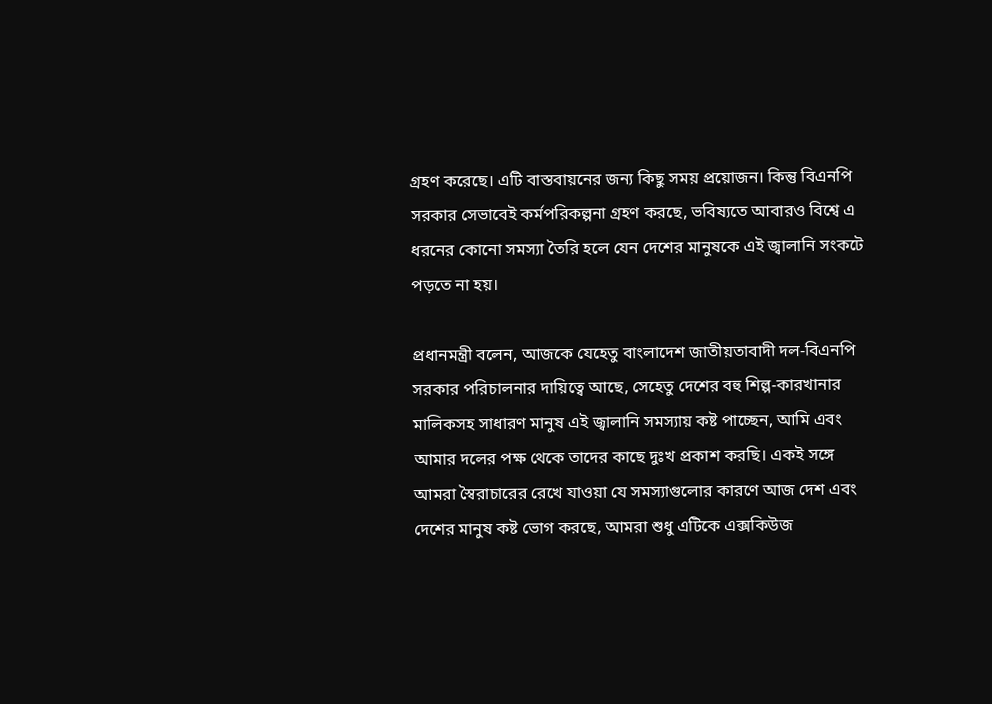গ্রহণ করেছে। এটি বাস্তবায়নের জন্য কিছু সময় প্রয়োজন। কিন্তু বিএনপি সরকার সেভাবেই কর্মপরিকল্পনা গ্রহণ করছে, ভবিষ্যতে আবারও বিশ্বে এ ধরনের কোনো সমস্যা তৈরি হলে যেন দেশের মানুষকে এই জ্বালানি সংকটে পড়তে না হয়।

প্রধানমন্ত্রী বলেন, আজকে যেহেতু বাংলাদেশ জাতীয়তাবাদী দল-বিএনপি সরকার পরিচালনার দায়িত্বে আছে, সেহেতু দেশের বহু শিল্প-কারখানার মালিকসহ সাধারণ মানুষ এই জ্বালানি সমস্যায় কষ্ট পাচ্ছেন, আমি এবং আমার দলের পক্ষ থেকে তাদের কাছে দুঃখ প্রকাশ করছি। একই সঙ্গে আমরা স্বৈরাচারের রেখে যাওয়া যে সমস্যাগুলোর কারণে আজ দেশ এবং দেশের মানুষ কষ্ট ভোগ করছে, আমরা শুধু এটিকে এক্সকিউজ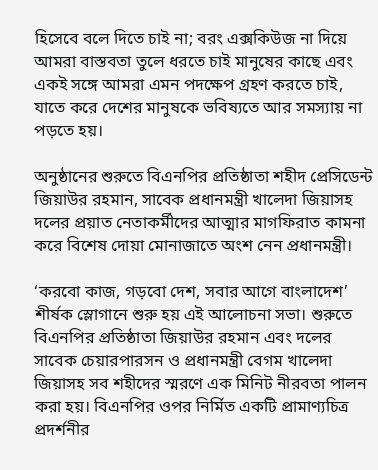হিসেবে বলে দিতে চাই না; বরং এক্সকিউজ না দিয়ে আমরা বাস্তবতা তুলে ধরতে চাই মানুষের কাছে এবং একই সঙ্গে আমরা এমন পদক্ষেপ গ্রহণ করতে চাই, যাতে করে দেশের মানুষকে ভবিষ্যতে আর সমস্যায় না পড়তে হয়।

অনুষ্ঠানের শুরুতে বিএনপির প্রতিষ্ঠাতা শহীদ প্রেসিডেন্ট জিয়াউর রহমান, সাবেক প্রধানমন্ত্রী খালেদা জিয়াসহ দলের প্রয়াত নেতাকর্মীদের আত্মার মাগফিরাত কামনা করে বিশেষ দোয়া মোনাজাতে অংশ নেন প্রধানমন্ত্রী।

‘করবো কাজ, গড়বো দেশ, সবার আগে বাংলাদেশ’ শীর্ষক স্লোগানে শুরু হয় এই আলোচনা সভা। শুরুতে বিএনপির প্রতিষ্ঠাতা জিয়াউর রহমান এবং দলের সাবেক চেয়ারপারসন ও প্রধানমন্ত্রী বেগম খালেদা জিয়াসহ সব শহীদের স্মরণে এক মিনিট নীরবতা পালন করা হয়। বিএনপির ওপর নির্মিত একটি প্রামাণ্যচিত্র প্রদর্শনীর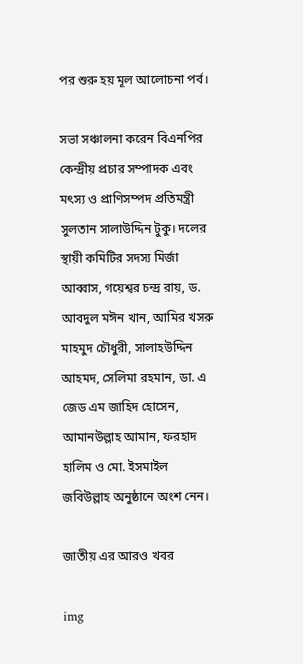পর শুরু হয় মূল আলোচনা পর্ব।

সভা সঞ্চালনা করেন বিএনপির কেন্দ্রীয় প্রচার সম্পাদক এবং মৎস্য ও প্রাণিসম্পদ প্রতিমন্ত্রী সুলতান সালাউদ্দিন টুকু। দলের স্থায়ী কমিটির সদস্য মির্জা আব্বাস, গয়েশ্বর চন্দ্র রায়, ড. আবদুল মঈন খান, আমির খসরু মাহমুদ চৌধুরী, সালাহউদ্দিন আহমদ, সেলিমা রহমান, ডা. এ জেড এম জাহিদ হোসেন, আমানউল্লাহ আমান, ফরহাদ হালিম ও মো. ইসমাইল জবিউল্লাহ অনুষ্ঠানে অংশ নেন।

জাতীয় এর আরও খবর

img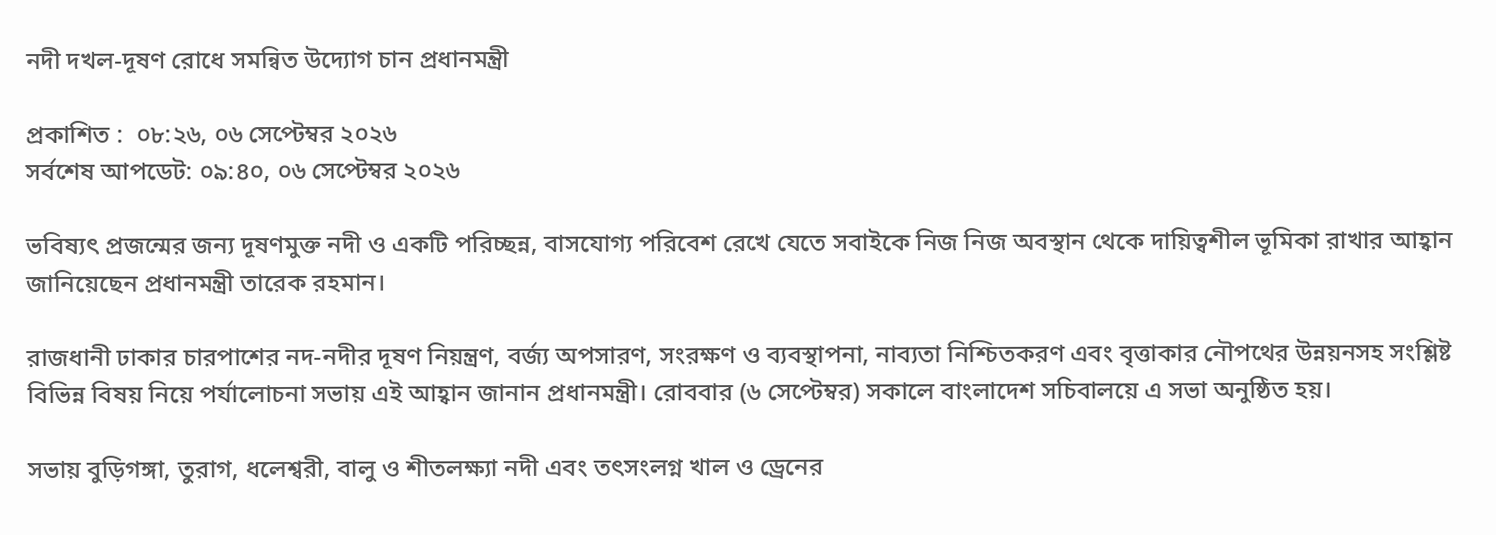নদী দখল-দূষণ রোধে সমন্বিত উদ্যোগ চান প্রধানমন্ত্রী

প্রকাশিত :  ০৮:২৬, ০৬ সেপ্টেম্বর ২০২৬
সর্বশেষ আপডেট: ০৯:৪০, ০৬ সেপ্টেম্বর ২০২৬

ভবিষ্যৎ প্রজন্মের জন্য দূষণমুক্ত নদী ও একটি পরিচ্ছন্ন, বাসযোগ্য পরিবেশ রেখে যেতে সবাইকে নিজ নিজ অবস্থান থেকে দায়িত্বশীল ভূমিকা রাখার আহ্বান জানিয়েছেন প্রধানমন্ত্রী তারেক রহমান।

রাজধানী ঢাকার চারপাশের নদ-নদীর দূষণ নিয়ন্ত্রণ, বর্জ্য অপসারণ, সংরক্ষণ ও ব্যবস্থাপনা, নাব্যতা নিশ্চিতকরণ এবং বৃত্তাকার নৌপথের উন্নয়নসহ সংশ্লিষ্ট বিভিন্ন বিষয় নিয়ে পর্যালোচনা সভায় এই আহ্বান জানান প্রধানমন্ত্রী। রোববার (৬ সেপ্টেম্বর) সকালে বাংলাদেশ সচিবালয়ে এ সভা অনুষ্ঠিত হয়।

সভায় বুড়িগঙ্গা, তুরাগ, ধলেশ্বরী, বালু ও শীতলক্ষ্যা নদী এবং তৎসংলগ্ন খাল ও ড্রেনের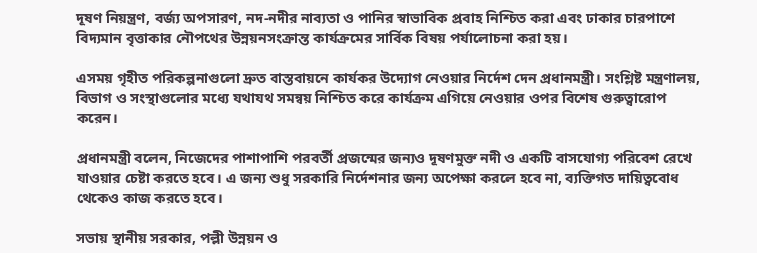দূষণ নিয়ন্ত্রণ, বর্জ্য অপসারণ, নদ-নদীর নাব্যতা ও পানির স্বাভাবিক প্রবাহ নিশ্চিত করা এবং ঢাকার চারপাশে বিদ্যমান বৃত্তাকার নৌপথের উন্নয়নসংক্রান্ত কার্যক্রমের সার্বিক বিষয় পর্যালোচনা করা হয়।

এসময় গৃহীত পরিকল্পনাগুলো দ্রুত বাস্তবায়নে কার্যকর উদ্যোগ নেওয়ার নির্দেশ দেন প্রধানমন্ত্রী। সংশ্লিষ্ট মন্ত্রণালয়, বিভাগ ও সংস্থাগুলোর মধ্যে যথাযথ সমন্বয় নিশ্চিত করে কার্যক্রম এগিয়ে নেওয়ার ওপর বিশেষ গুরুত্বারোপ করেন।

প্রধানমন্ত্রী বলেন, নিজেদের পাশাপাশি পরবর্তী প্রজন্মের জন্যও দূষণমুক্ত নদী ও একটি বাসযোগ্য পরিবেশ রেখে যাওয়ার চেষ্টা করতে হবে। এ জন্য শুধু সরকারি নির্দেশনার জন্য অপেক্ষা করলে হবে না, ব্যক্তিগত দায়িত্ববোধ থেকেও কাজ করতে হবে।

সভায় স্থানীয় সরকার, পল্লী উন্নয়ন ও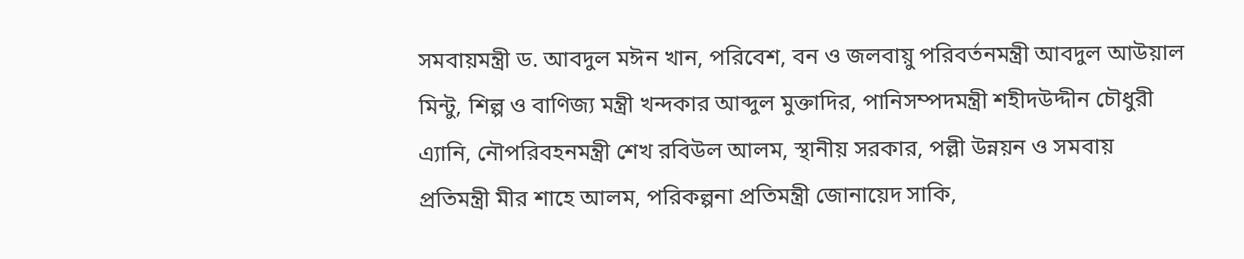সমবায়মন্ত্রী ড. আবদুল মঈন খান, পরিবেশ, বন ও জলবায়ু পরিবর্তনমন্ত্রী আবদুল আউয়াল মিন্টু, শিল্প ও বাণিজ্য মন্ত্রী খন্দকার আব্দুল মুক্তাদির, পানিসম্পদমন্ত্রী শহীদউদ্দীন চৌধুরী এ্যানি, নৌপরিবহনমন্ত্রী শেখ রবিউল আলম, স্থানীয় সরকার, পল্লী উন্নয়ন ও সমবায় প্রতিমন্ত্রী মীর শাহে আলম, পরিকল্পনা প্রতিমন্ত্রী জোনায়েদ সাকি,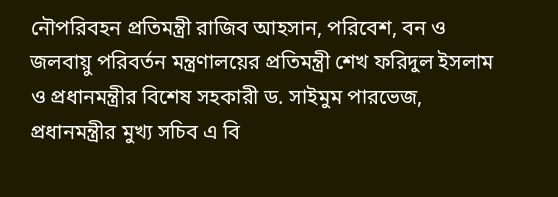নৌপরিবহন প্রতিমন্ত্রী রাজিব আহসান, পরিবেশ, বন ও জলবায়ু পরিবর্তন মন্ত্রণালয়ের প্রতিমন্ত্রী শেখ ফরিদুল ইসলাম ও প্রধানমন্ত্রীর বিশেষ সহকারী ড. সাইমুম পারভেজ, প্রধানমন্ত্রীর মুখ্য সচিব এ বি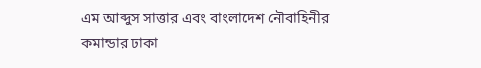এম আব্দুস সাত্তার এবং বাংলাদেশ নৌবাহিনীর কমান্ডার ঢাকা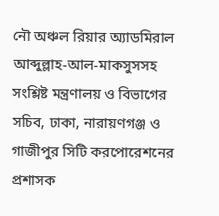নৌ অঞ্চল রিয়ার অ্যাডমিরাল আব্দুল্লাহ-আল-মাকসুসসহ সংশ্লিষ্ট মন্ত্রণালয় ও বিভাগের সচিব, ঢাকা, নারায়ণগঞ্জ ও গাজীপুর সিটি করপোরেশনের প্রশাসক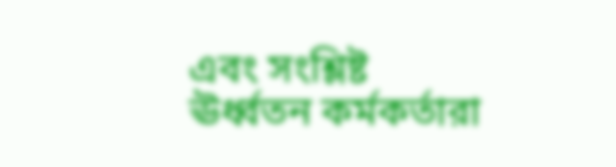এবং সংশ্লিষ্ট ঊর্ধ্বতন কর্মকর্তারা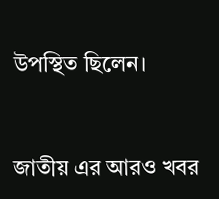উপস্থিত ছিলেন।


জাতীয় এর আরও খবর